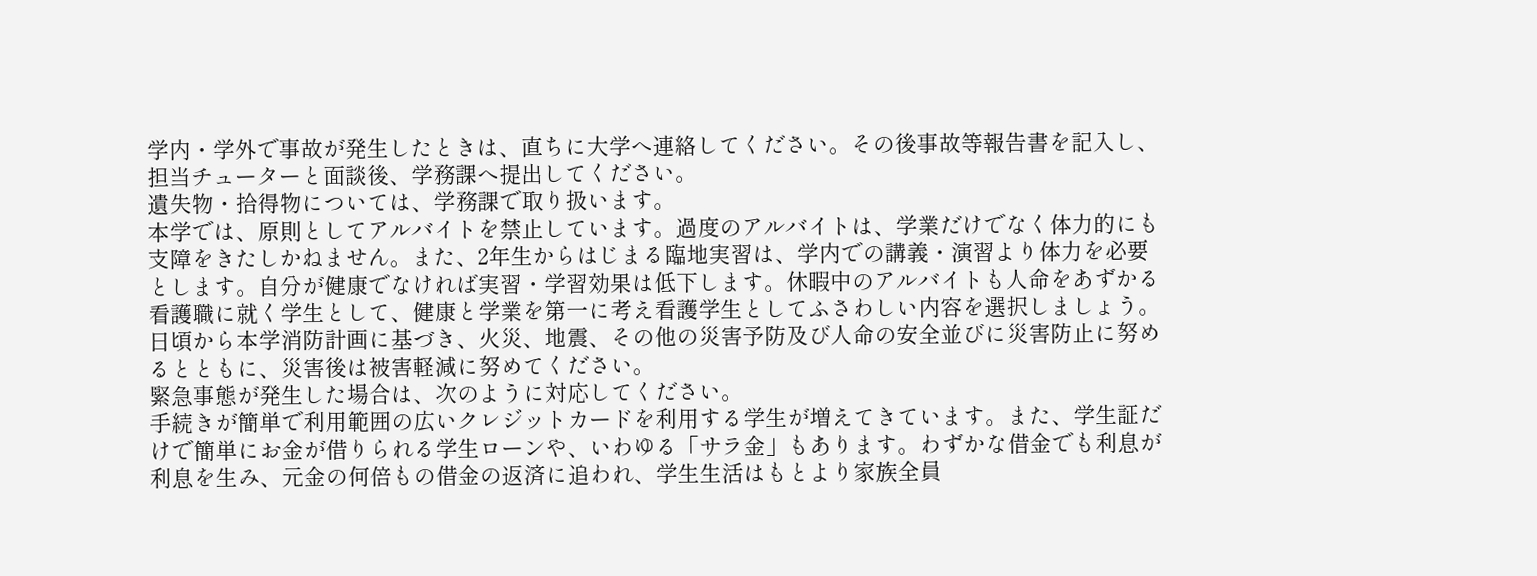学内・学外で事故が発生したときは、直ちに大学へ連絡してください。その後事故等報告書を記入し、担当チューターと面談後、学務課へ提出してください。
遺失物・拾得物については、学務課で取り扱います。
本学では、原則としてアルバイトを禁止しています。過度のアルバイトは、学業だけでなく体力的にも支障をきたしかねません。また、2年生からはじまる臨地実習は、学内での講義・演習より体力を必要とします。自分が健康でなければ実習・学習効果は低下します。休暇中のアルバイトも人命をあずかる看護職に就く学生として、健康と学業を第一に考え看護学生としてふさわしい内容を選択しましょう。
日頃から本学消防計画に基づき、火災、地震、その他の災害予防及び人命の安全並びに災害防止に努めるとともに、災害後は被害軽減に努めてください。
緊急事態が発生した場合は、次のように対応してください。
手続きが簡単で利用範囲の広いクレジットカードを利用する学生が増えてきています。また、学生証だけで簡単にお金が借りられる学生ローンや、いわゆる「サラ金」もあります。わずかな借金でも利息が利息を生み、元金の何倍もの借金の返済に追われ、学生生活はもとより家族全員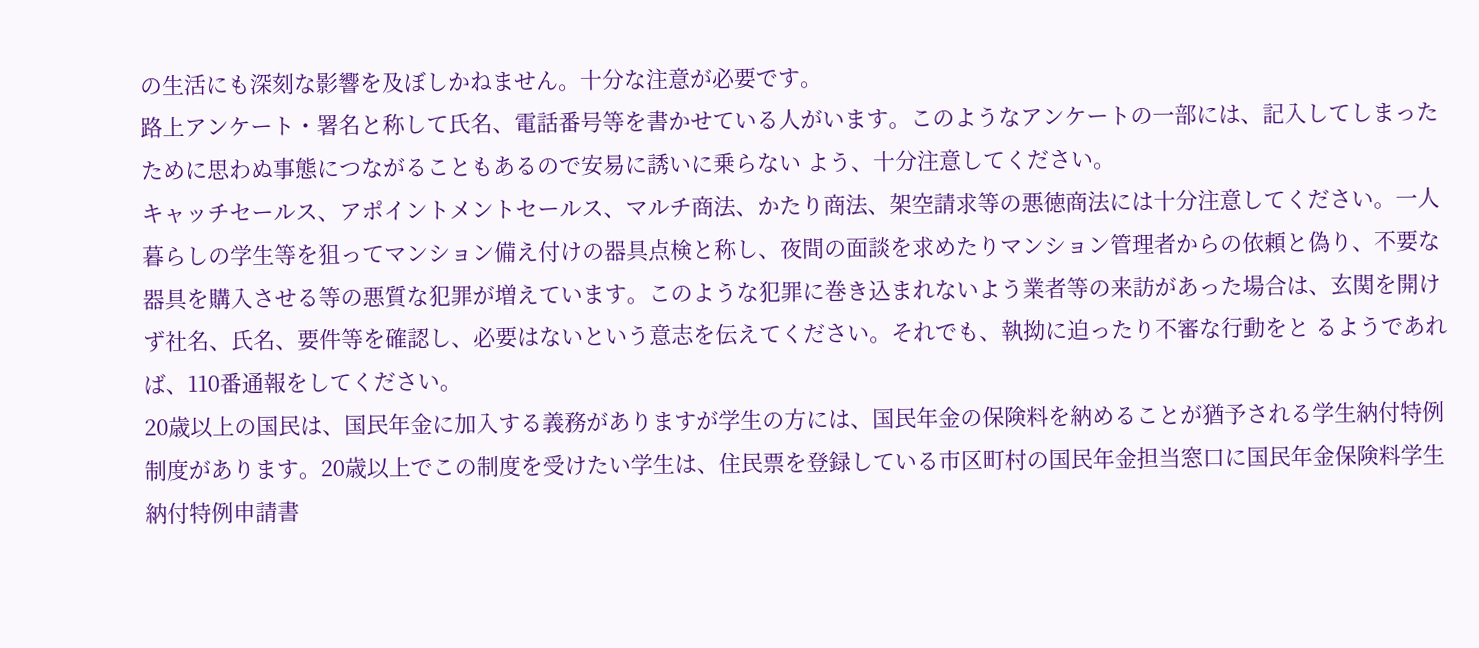の生活にも深刻な影響を及ぼしかねません。十分な注意が必要です。
路上アンケート・署名と称して氏名、電話番号等を書かせている人がいます。このようなアンケートの一部には、記入してしまったために思わぬ事態につながることもあるので安易に誘いに乗らない よう、十分注意してください。
キャッチセールス、アポイントメントセールス、マルチ商法、かたり商法、架空請求等の悪徳商法には十分注意してください。一人暮らしの学生等を狙ってマンション備え付けの器具点検と称し、夜間の面談を求めたりマンション管理者からの依頼と偽り、不要な器具を購入させる等の悪質な犯罪が増えています。このような犯罪に巻き込まれないよう業者等の来訪があった場合は、玄関を開けず社名、氏名、要件等を確認し、必要はないという意志を伝えてください。それでも、執拗に迫ったり不審な行動をと るようであれば、110番通報をしてください。
20歳以上の国民は、国民年金に加入する義務がありますが学生の方には、国民年金の保険料を納めることが猶予される学生納付特例制度があります。20歳以上でこの制度を受けたい学生は、住民票を登録している市区町村の国民年金担当窓口に国民年金保険料学生納付特例申請書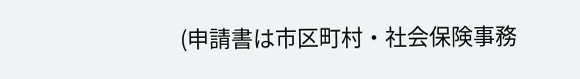(申請書は市区町村・社会保険事務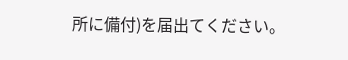所に備付)を届出てください。